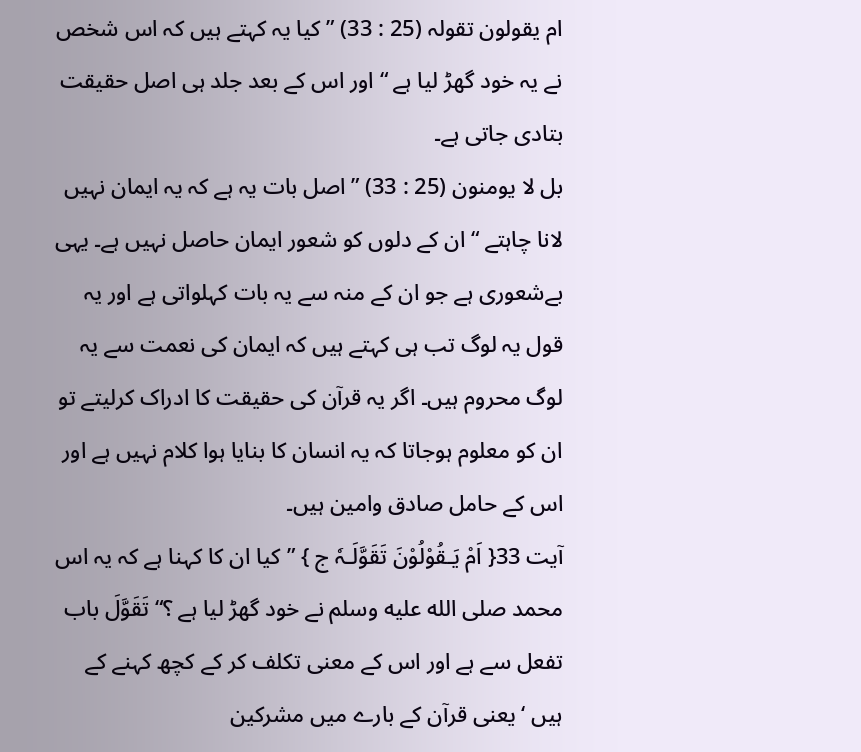ام یقولون تقولہ (25 : 33) ” کیا یہ کہتے ہیں کہ اس شخص نے یہ خود گھڑ لیا ہے “ اور اس کے بعد جلد ہی اصل حقیقت بتادی جاتی ہے۔
بل لا یومنون (25 : 33) ” اصل بات یہ ہے کہ یہ ایمان نہیں لانا چاہتے “ ان کے دلوں کو شعور ایمان حاصل نہیں ہے۔ یہی بےشعوری ہے جو ان کے منہ سے یہ بات کہلواتی ہے اور یہ قول یہ لوگ تب ہی کہتے ہیں کہ ایمان کی نعمت سے یہ لوگ محروم ہیں۔ اگر یہ قرآن کی حقیقت کا ادراک کرلیتے تو ان کو معلوم ہوجاتا کہ یہ انسان کا بنایا ہوا کلام نہیں ہے اور اس کے حامل صادق وامین ہیں۔
آیت 33{ اَمْ یَـقُوْلُوْنَ تَقَوَّلَـہٗ ج } ”کیا ان کا کہنا ہے کہ یہ اس محمد صلى الله عليه وسلم نے خود گھڑ لیا ہے ؟“ تَقَوَّلَ باب تفعل سے ہے اور اس کے معنی تکلف کر کے کچھ کہنے کے ہیں ‘ یعنی قرآن کے بارے میں مشرکین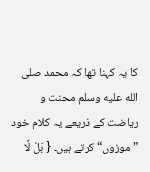کا یہ کہنا تھا کہ محمد صلى الله عليه وسلم محنت و ریاضت کے ذریعے یہ کلام خود ”موزوں“ کرتے ہیں۔ { بَلْ لَّا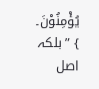یُؤْمِنُوْنَ۔ } ”بلکہ اصل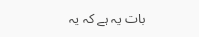بات یہ ہے کہ یہ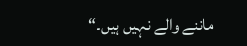ماننے والے نہیں ہیں۔“